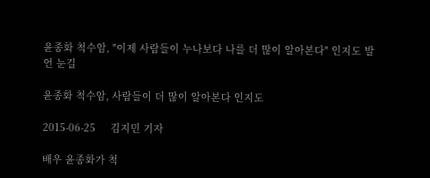윤종화 척수암, "이제 사람들이 누나보다 나를 더 많이 알아본다" 인지도 발언 눈길

윤종화 척수암, 사람들이 더 많이 알아본다 인지도

2015-06-25     김지민 기자

배우 윤종화가 척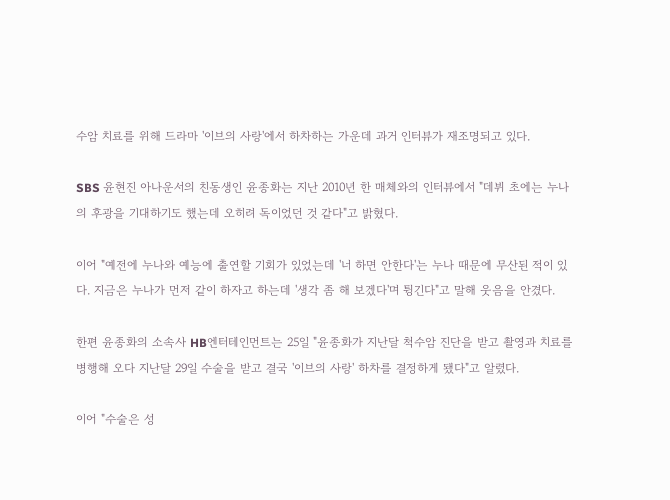수암 치료를 위해 드라마 '이브의 사랑'에서 하차하는 가운데 과거 인터뷰가 재조명되고 있다.

SBS 윤현진 아나운서의 친동생인 윤종화는 지난 2010년 한 매체와의 인터뷰에서 "데뷔 초에는 누나의 후광을 기대하기도 했는데 오히려 독이었던 것 같다"고 밝혔다.

이어 "예전에 누나와 예능에 출연할 기회가 있었는데 '너 하면 안한다'는 누나 때문에 무산된 적이 있다. 지금은 누나가 먼저 같이 하자고 하는데 '생각 좀 해 보겠다'며 튕긴다"고 말해 웃음을 안겼다.

한편 윤종화의 소속사 HB엔터테인먼트는 25일 "윤종화가 지난달 척수암 진단을 받고 촬영과 치료를 병행해 오다 지난달 29일 수술을 받고 결국 '이브의 사랑' 하차를 결정하게 됐다"고 알렸다.

이어 "수술은 성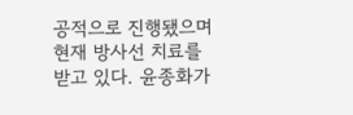공적으로 진행됐으며 현재 방사선 치료를 받고 있다. 윤종화가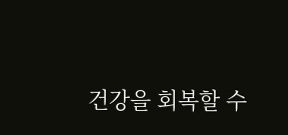건강을 회복할 수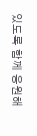있도록 함께 응원해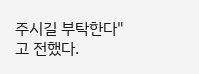주시길 부탁한다"고 전했다.